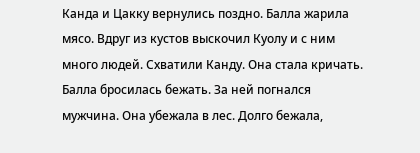Канда и Цакку вернулись поздно. Балла жарила мясо. Вдруг из кустов выскочил Куолу и с ним много людей. Схватили Канду. Она стала кричать. Балла бросилась бежать. За ней погнался мужчина. Она убежала в лес. Долго бежала,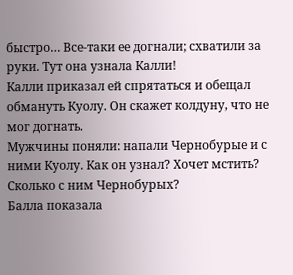быстро… Все-таки ее догнали; схватили за руки. Тут она узнала Калли!
Калли приказал ей спрятаться и обещал обмануть Куолу. Он скажет колдуну, что не мог догнать.
Мужчины поняли: напали Чернобурые и с ними Куолу. Как он узнал? Хочет мстить? Сколько с ним Чернобурых?
Балла показала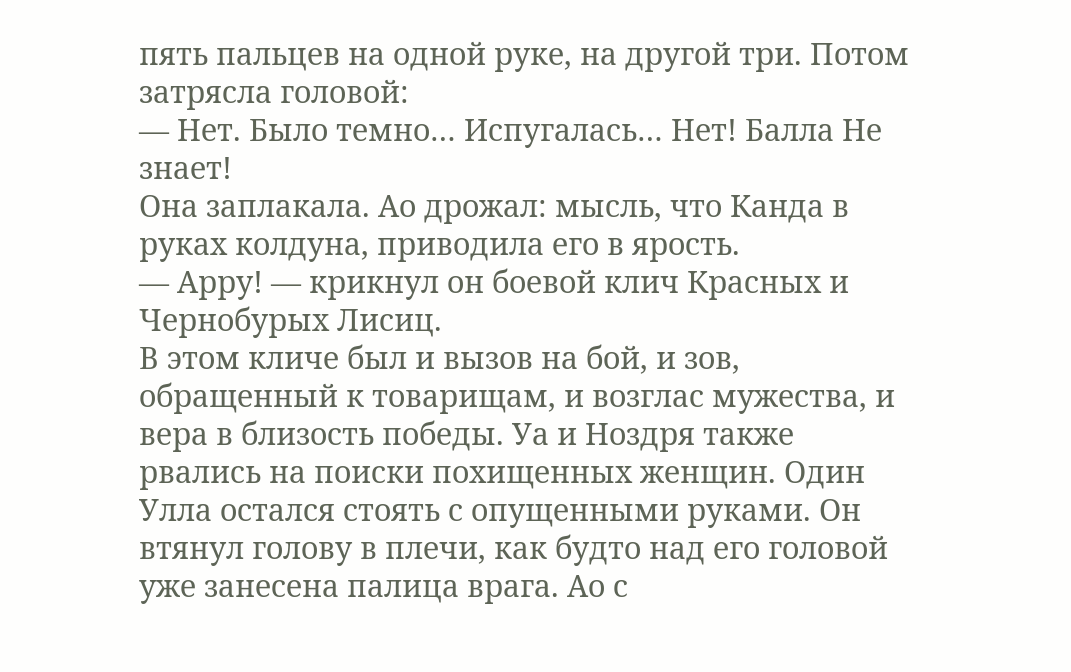пять пальцев на одной руке, на другой три. Потом затрясла головой:
— Нет. Было темно… Испугалась… Нет! Балла Не знает!
Она заплакала. Ао дрожал: мысль, что Канда в руках колдуна, приводила его в ярость.
— Арру! — крикнул он боевой клич Красных и Чернобурых Лисиц.
В этом кличе был и вызов на бой, и зов, обращенный к товарищам, и возглас мужества, и вера в близость победы. Уа и Ноздря также рвались на поиски похищенных женщин. Один Улла остался стоять с опущенными руками. Он втянул голову в плечи, как будто над его головой уже занесена палица врага. Ао с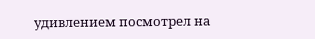удивлением посмотрел на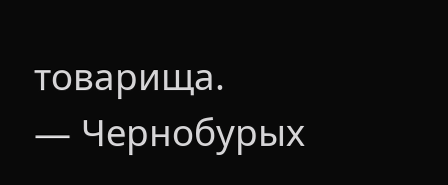товарища.
— Чернобурых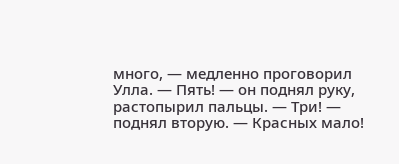много, — медленно проговорил Улла. — Пять! — он поднял руку, растопырил пальцы. — Три! — поднял вторую. — Красных мало!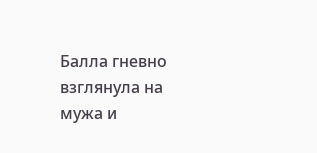Балла гневно взглянула на мужа и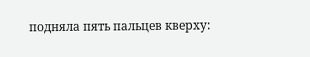подняла пять пальцев кверху: